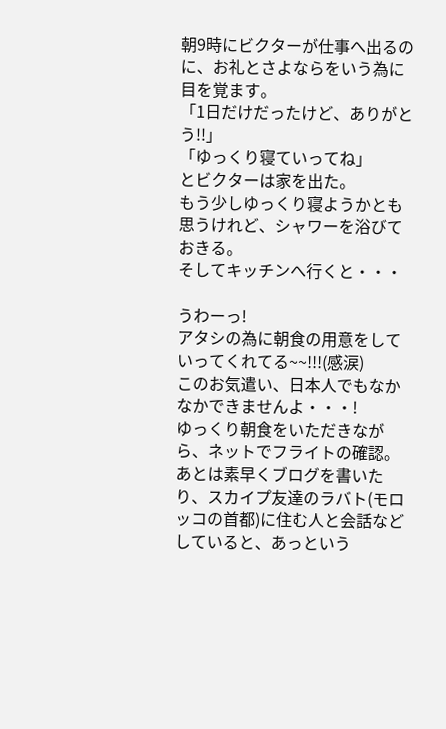朝9時にビクターが仕事へ出るのに、お礼とさよならをいう為に目を覚ます。
「1日だけだったけど、ありがとう!!」
「ゆっくり寝ていってね」
とビクターは家を出た。
もう少しゆっくり寝ようかとも思うけれど、シャワーを浴びておきる。
そしてキッチンへ行くと・・・

うわーっ!
アタシの為に朝食の用意をしていってくれてる~~!!!(感涙)
このお気遣い、日本人でもなかなかできませんよ・・・!
ゆっくり朝食をいただきながら、ネットでフライトの確認。
あとは素早くブログを書いたり、スカイプ友達のラバト(モロッコの首都)に住む人と会話などしていると、あっという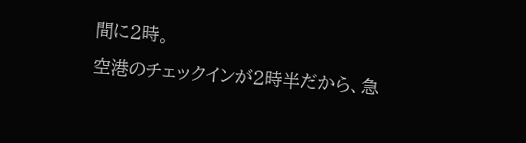間に2時。
空港のチェックインが2時半だから、急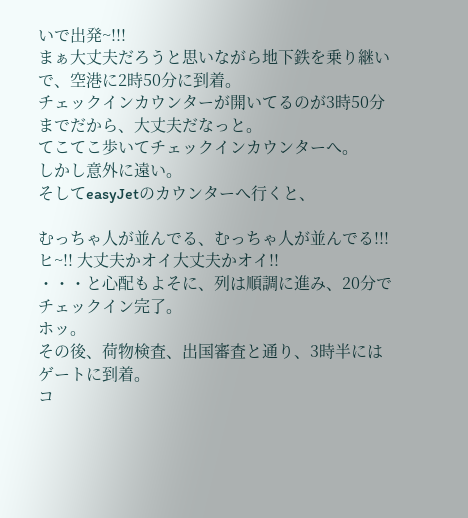いで出発~!!!
まぁ大丈夫だろうと思いながら地下鉄を乗り継いで、空港に2時50分に到着。
チェックインカウンターが開いてるのが3時50分までだから、大丈夫だなっと。
てこてこ歩いてチェックインカウンターへ。
しかし意外に遠い。
そしてeasyJetのカウンターへ行くと、

むっちゃ人が並んでる、むっちゃ人が並んでる!!!
ヒ~!! 大丈夫かオイ大丈夫かオイ!!
・・・と心配もよそに、列は順調に進み、20分でチェックイン完了。
ホッ。
その後、荷物検査、出国審査と通り、3時半にはゲートに到着。
コ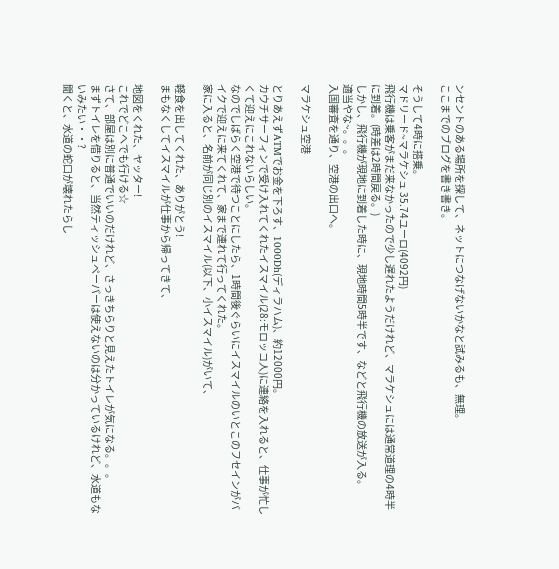ンセントのある場所を探して、ネットにつなげないかなと試みるも、無理。
ここまでのブログを書き書き。

そうして4時に搭乗。
マドリード~マラケシュ 35.74ユーロ(4092円)
飛行機は乗客がまだ来なかったので少し遅れたようだけれど、マラケシュには通常道理の4時半に到着。(時差は2時間戻る。)
しかし、飛行機が現地に到着した時に、現地時間5時半です、などと飛行機の放送が入る。
適当やな~。。。
入国審査を通り、空港の出口へ。

マラケシュ空港

とりあえずATMでお金を下ろす、1000Dh(ディラハム)、約12000円。
カウチサーフィンで受け入れてくれたイスマイル(28:モロッコ人)に連絡を入れると、仕事が忙しくて迎えにこれないらしい。
なのでしばらく空港で待つことにしたら、1時間後ぐらいにイスマイルのいとこのフセインがバイクで迎えに来てくれて、家まで連れて行ってくれた。
家に入ると、名前が同じ別のイスマイル(以下、小イスマイル)がいて、

軽食を出してくれた、ありがとう!
まもなくしてイスマイルが仕事から帰ってきて、

地図をくれた、ヤッター!
これでどこへでも行ける☆
さて、部屋は別に普通でいいのだけれど、さっきちらりと見えたトイレが気になる。。。
まずトイレを借りると、当然ティッシュペーパーは使えないのは分かっているけれど、水道もないみたい・・?
聞くと、水道の蛇口が壊れたらし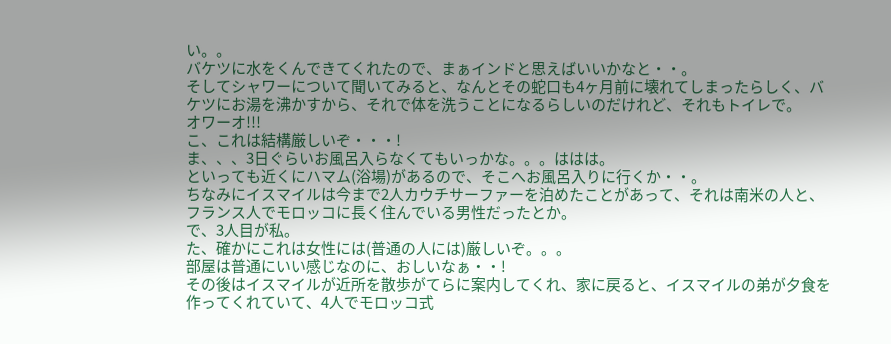い。。
バケツに水をくんできてくれたので、まぁインドと思えばいいかなと・・。
そしてシャワーについて聞いてみると、なんとその蛇口も4ヶ月前に壊れてしまったらしく、バケツにお湯を沸かすから、それで体を洗うことになるらしいのだけれど、それもトイレで。
オワーオ!!!
こ、これは結構厳しいぞ・・・!
ま、、、3日ぐらいお風呂入らなくてもいっかな。。。ははは。
といっても近くにハマム(浴場)があるので、そこへお風呂入りに行くか・・。
ちなみにイスマイルは今まで2人カウチサーファーを泊めたことがあって、それは南米の人と、フランス人でモロッコに長く住んでいる男性だったとか。
で、3人目が私。
た、確かにこれは女性には(普通の人には)厳しいぞ。。。
部屋は普通にいい感じなのに、おしいなぁ・・!
その後はイスマイルが近所を散歩がてらに案内してくれ、家に戻ると、イスマイルの弟が夕食を作ってくれていて、4人でモロッコ式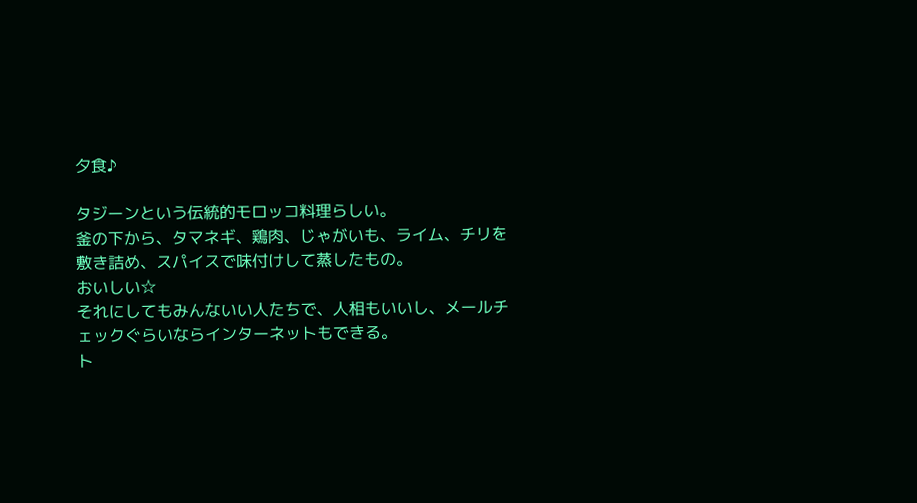夕食♪

タジーンという伝統的モロッコ料理らしい。
釜の下から、タマネギ、鶏肉、じゃがいも、ライム、チリを敷き詰め、スパイスで味付けして蒸したもの。
おいしい☆
それにしてもみんないい人たちで、人相もいいし、メールチェックぐらいならインターネットもできる。
ト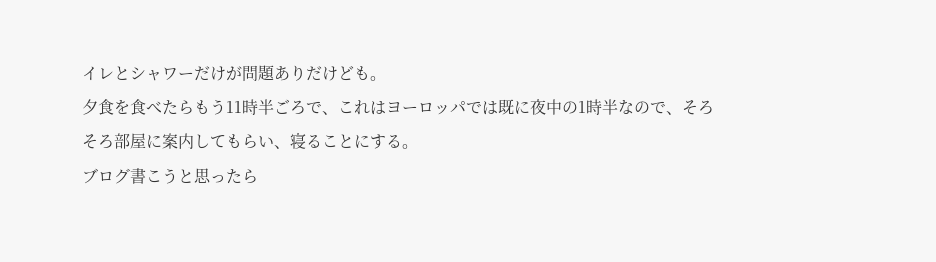イレとシャワーだけが問題ありだけども。
夕食を食べたらもう11時半ごろで、これはヨーロッパでは既に夜中の1時半なので、そろそろ部屋に案内してもらい、寝ることにする。
ブログ書こうと思ったら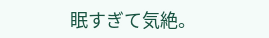眠すぎて気絶。